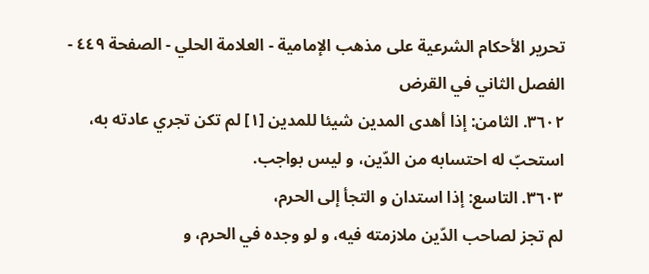تحرير الأحكام الشرعية على مذهب الإمامية - العلامة الحلي - الصفحة ٤٤٩ - الفصل الثاني في القرض
٣٦٠٢. الثامن: إذا أهدى المدين شيئا للمدين [١] لم تكن تجري عادته به،
استحبّ له احتسابه من الدّين، و ليس بواجب.
٣٦٠٣. التاسع: إذا استدان و التجأ إلى الحرم،
لم تجز لصاحب الدّين ملازمته فيه، و لو وجده في الحرم، و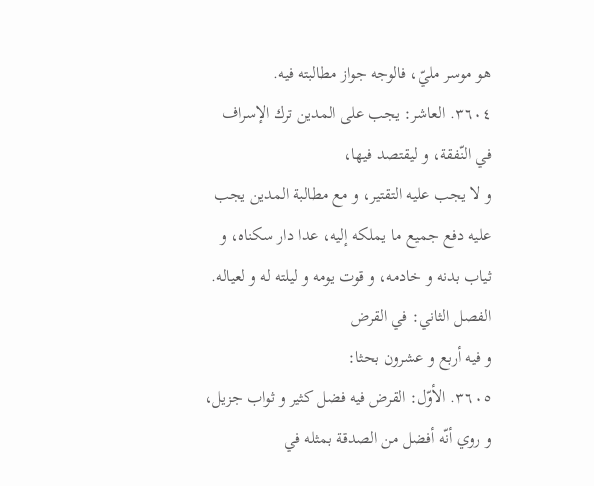هو موسر مليّ، فالوجه جواز مطالبته فيه.
٣٦٠٤. العاشر: يجب على المدين ترك الإسراف في النّفقة، و ليقتصد فيها،
و لا يجب عليه التقتير، و مع مطالبة المدين يجب عليه دفع جميع ما يملكه إليه، عدا دار سكناه، و ثياب بدنه و خادمه، و قوت يومه و ليلته له و لعياله.
الفصل الثاني: في القرض
و فيه أربع و عشرون بحثا:
٣٦٠٥. الأوّل: القرض فيه فضل كثير و ثواب جزيل،
و روي أنّه أفضل من الصدقة بمثله في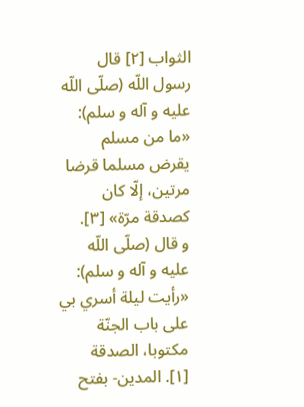الثواب [٢] قال رسول اللّه (صلّى اللّه عليه و آله و سلم):
«ما من مسلم يقرض مسلما قرضا مرتين، إلّا كان كصدقة مرّة» [٣].
و قال (صلّى اللّه عليه و آله و سلم): «رأيت ليلة أسري بي على باب الجنّة مكتوبا، الصدقة
[١]. المدين- بفتح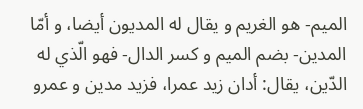الميم- هو الغريم و يقال له المديون أيضا، و أمّا المدين- بضم الميم و كسر الدال- فهو الّذي له الدّين، يقال: أدان زيد عمرا، فزيد مدين و عمرو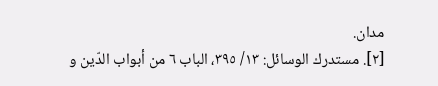مدان.
[٢]. مستدرك الوسائل: ١٣/ ٣٩٥، الباب ٦ من أبواب الدّين و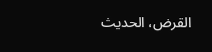القرض، الحديث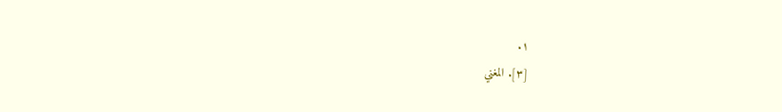١.
[٣]. المغني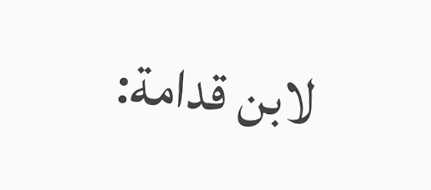لابن قدامة: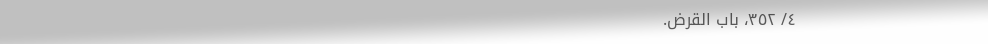٤/ ٣٥٢، باب القرض.